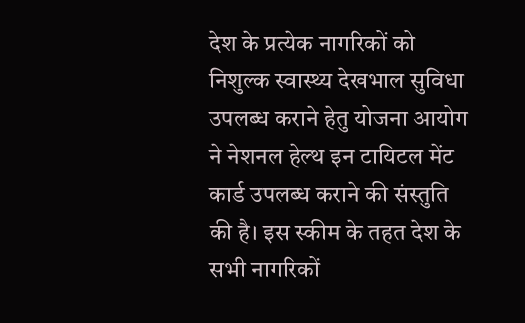देश के प्रत्येक नागरिकों को निशुल्क स्वास्थ्य देखभाल सुविधा उपलब्ध कराने हेतु योजना आयोग ने नेशनल हेल्थ इन टायिटल मेंट कार्ड उपलब्ध कराने की संस्तुति की है। इस स्कीम के तहत देश के सभी नागरिकों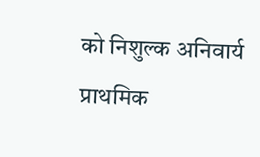को निशुल्क अनिवार्य प्राथमिक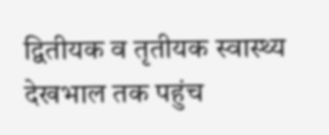द्वितीयक व तृतीयक स्वास्थ्य देखभाल तक पहुंच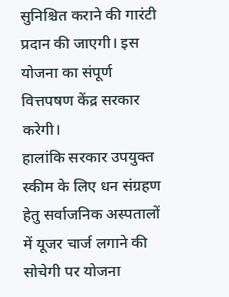सुनिश्चित कराने की गारंटी प्रदान की जाएगी। इस योजना का संपूर्ण वित्तपषण केंद्र सरकार करेगी।
हालांकि सरकार उपयुक्त स्कीम के लिए धन संग्रहण हेतु सर्वाजनिक अस्पतालों में यूजर चार्ज लगाने की सोचेगी पर योजना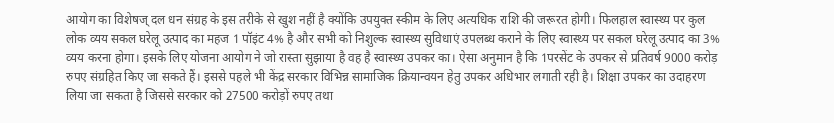आयोग का विशेषज् दल धन संग्रह के इस तरीके से खुश नहीं है क्योंकि उपयुक्त स्कीम के लिए अत्यधिक राशि की जरूरत होगी। फिलहाल स्वास्थ्य पर कुल लोक व्यय सकल घरेलू उत्पाद का महज 1 पॉइंट 4% है और सभी को निशुल्क स्वास्थ्य सुविधाएं उपलब्ध कराने के लिए स्वास्थ्य पर सकल घरेलू उत्पाद का 3% व्यय करना होगा। इसके लिए योजना आयोग ने जो रास्ता सुझाया है वह है स्वास्थ्य उपकर का। ऐसा अनुमान है कि 1परसेंट के उपकर से प्रतिवर्ष 9000 करोड़ रुपए संग्रहित किए जा सकते हैं। इससे पहले भी केंद्र सरकार विभिन्न सामाजिक क्रियान्वयन हेतु उपकर अधिभार लगाती रही है। शिक्षा उपकर का उदाहरण लिया जा सकता है जिससे सरकार को 27500 करोड़ों रुपए तथा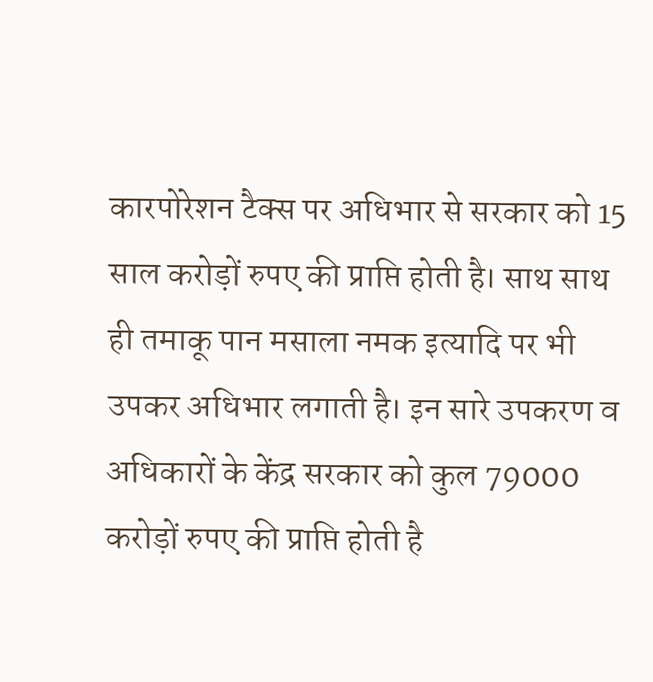कारपोरेशन टैक्स पर अधिभार से सरकार को 15 साल करोड़ों रुपए की प्राप्ति होती है। साथ साथ ही तमाकू पान मसाला नमक इत्यादि पर भी उपकर अधिभार लगाती है। इन सारे उपकरण व अधिकारों के केंद्र सरकार को कुल 79000 करोड़ों रुपए की प्राप्ति होती है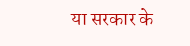या सरकार के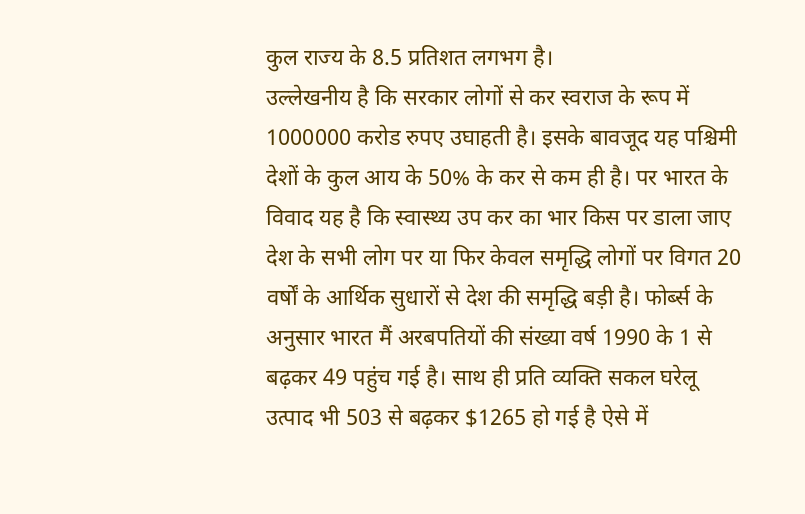कुल राज्य के 8.5 प्रतिशत लगभग है।
उल्लेखनीय है कि सरकार लोगों से कर स्वराज के रूप में 1000000 करोड रुपए उघाहती है। इसके बावजूद यह पश्चिमी देशों के कुल आय के 50% के कर से कम ही है। पर भारत के विवाद यह है कि स्वास्थ्य उप कर का भार किस पर डाला जाए देश के सभी लोग पर या फिर केवल समृद्धि लोगों पर विगत 20 वर्षों के आर्थिक सुधारों से देश की समृद्धि बड़ी है। फोर्ब्स के अनुसार भारत मैं अरबपतियों की संख्या वर्ष 1990 के 1 से बढ़कर 49 पहुंच गई है। साथ ही प्रति व्यक्ति सकल घरेलू उत्पाद भी 503 से बढ़कर $1265 हो गई है ऐसे में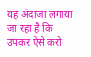यह अंदाजा लगाया जा रहा है कि उपकर ऐसे करो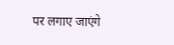पर लगाए जाएंगे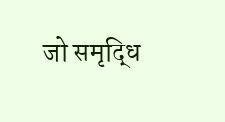जो समृद्धि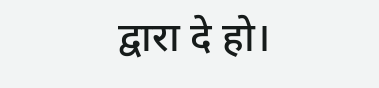द्वारा दे हो।